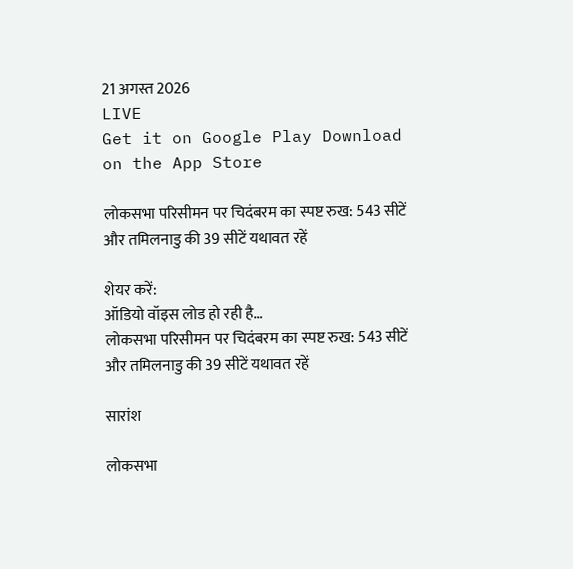21 अगस्त 2026
LIVE
Get it on Google Play Download on the App Store

लोकसभा परिसीमन पर चिदंबरम का स्पष्ट रुख: 543 सीटें और तमिलनाडु की 39 सीटें यथावत रहें

शेयर करें:
ऑडियो वॉइस लोड हो रही है…
लोकसभा परिसीमन पर चिदंबरम का स्पष्ट रुख: 543 सीटें और तमिलनाडु की 39 सीटें यथावत रहें

सारांश

लोकसभा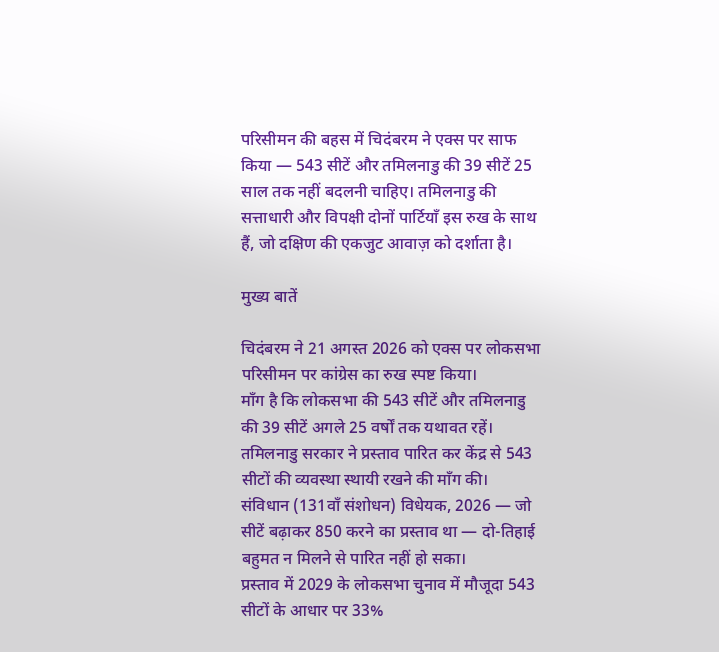परिसीमन की बहस में चिदंबरम ने एक्स पर साफ किया — 543 सीटें और तमिलनाडु की 39 सीटें 25 साल तक नहीं बदलनी चाहिए। तमिलनाडु की सत्ताधारी और विपक्षी दोनों पार्टियाँ इस रुख के साथ हैं, जो दक्षिण की एकजुट आवाज़ को दर्शाता है।

मुख्य बातें

चिदंबरम ने 21 अगस्त 2026 को एक्स पर लोकसभा परिसीमन पर कांग्रेस का रुख स्पष्ट किया।
माँग है कि लोकसभा की 543 सीटें और तमिलनाडु की 39 सीटें अगले 25 वर्षों तक यथावत रहें।
तमिलनाडु सरकार ने प्रस्ताव पारित कर केंद्र से 543 सीटों की व्यवस्था स्थायी रखने की माँग की।
संविधान (131वाँ संशोधन) विधेयक, 2026 — जो सीटें बढ़ाकर 850 करने का प्रस्ताव था — दो-तिहाई बहुमत न मिलने से पारित नहीं हो सका।
प्रस्ताव में 2029 के लोकसभा चुनाव में मौजूदा 543 सीटों के आधार पर 33%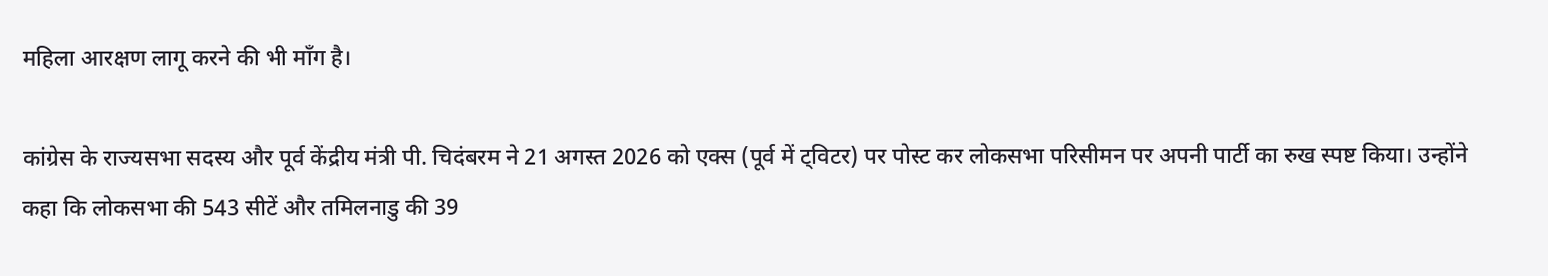महिला आरक्षण लागू करने की भी माँग है।

कांग्रेस के राज्यसभा सदस्य और पूर्व केंद्रीय मंत्री पी. चिदंबरम ने 21 अगस्त 2026 को एक्स (पूर्व में ट्विटर) पर पोस्ट कर लोकसभा परिसीमन पर अपनी पार्टी का रुख स्पष्ट किया। उन्होंने कहा कि लोकसभा की 543 सीटें और तमिलनाडु की 39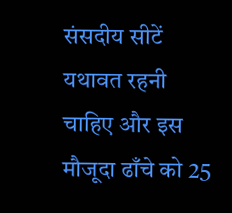संसदीय सीटें यथावत रहनी चाहिए और इस मौजूदा ढाँचे को 25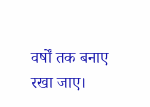वर्षों तक बनाए रखा जाए।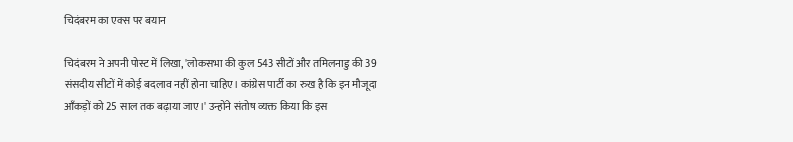चिदंबरम का एक्स पर बयान

चिदंबरम ने अपनी पोस्ट में लिखा, 'लोकसभा की कुल 543 सीटों और तमिलनाडु की 39 संसदीय सीटों में कोई बदलाव नहीं होना चाहिए। कांग्रेस पार्टी का रुख है कि इन मौजूदा आँकड़ों को 25 साल तक बढ़ाया जाए।' उन्होंने संतोष व्यक्त किया कि इस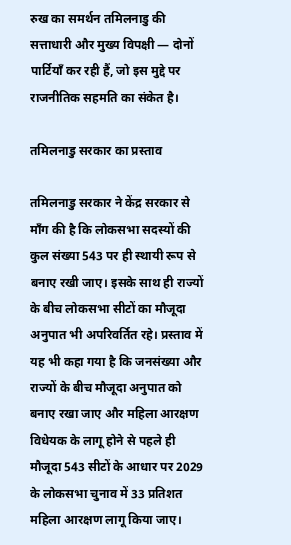रुख का समर्थन तमिलनाडु की सत्ताधारी और मुख्य विपक्षी — दोनों पार्टियाँ कर रही हैं, जो इस मुद्दे पर राजनीतिक सहमति का संकेत है।

तमिलनाडु सरकार का प्रस्ताव

तमिलनाडु सरकार ने केंद्र सरकार से माँग की है कि लोकसभा सदस्यों की कुल संख्या 543 पर ही स्थायी रूप से बनाए रखी जाए। इसके साथ ही राज्यों के बीच लोकसभा सीटों का मौजूदा अनुपात भी अपरिवर्तित रहे। प्रस्ताव में यह भी कहा गया है कि जनसंख्या और राज्यों के बीच मौजूदा अनुपात को बनाए रखा जाए और महिला आरक्षण विधेयक के लागू होने से पहले ही मौजूदा 543 सीटों के आधार पर 2029 के लोकसभा चुनाव में 33 प्रतिशत महिला आरक्षण लागू किया जाए।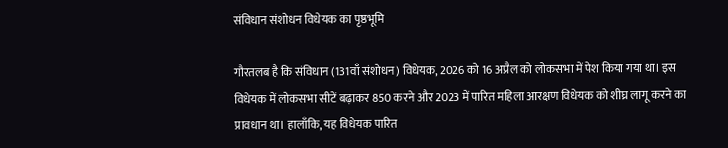संविधान संशोधन विधेयक का पृष्ठभूमि

गौरतलब है कि संविधान (131वाँ संशोधन) विधेयक, 2026 को 16 अप्रैल को लोकसभा में पेश किया गया था। इस विधेयक में लोकसभा सीटें बढ़ाकर 850 करने और 2023 में पारित महिला आरक्षण विधेयक को शीघ्र लागू करने का प्रावधान था। हालाँकि, यह विधेयक पारित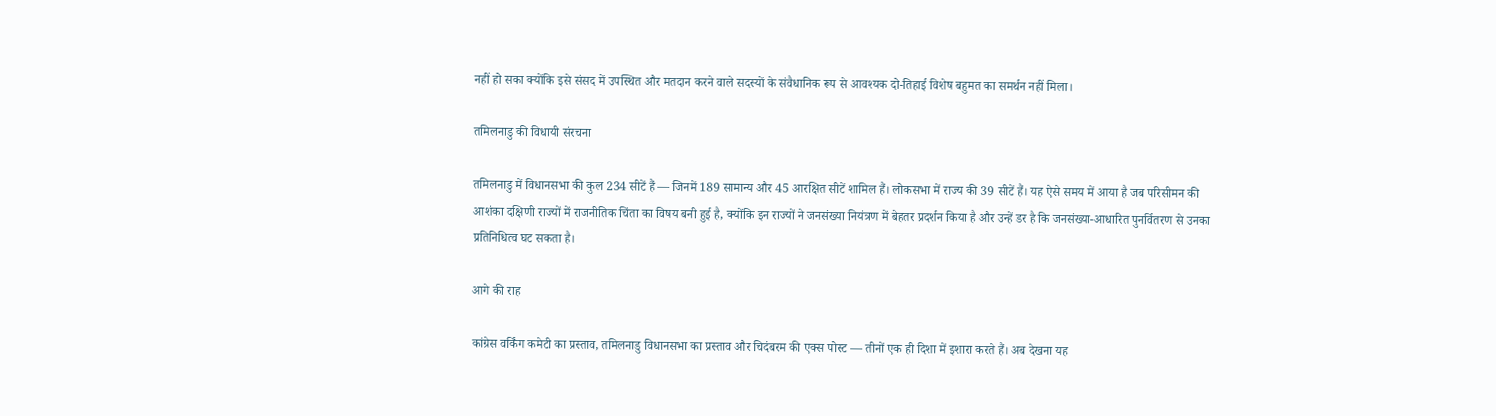नहीं हो सका क्योंकि इसे संसद में उपस्थित और मतदान करने वाले सदस्यों के संवैधानिक रूप से आवश्यक दो-तिहाई विशेष बहुमत का समर्थन नहीं मिला।

तमिलनाडु की विधायी संरचना

तमिलनाडु में विधानसभा की कुल 234 सीटें हैं — जिनमें 189 सामान्य और 45 आरक्षित सीटें शामिल हैं। लोकसभा में राज्य की 39 सीटें हैं। यह ऐसे समय में आया है जब परिसीमन की आशंका दक्षिणी राज्यों में राजनीतिक चिंता का विषय बनी हुई है, क्योंकि इन राज्यों ने जनसंख्या नियंत्रण में बेहतर प्रदर्शन किया है और उन्हें डर है कि जनसंख्या-आधारित पुनर्वितरण से उनका प्रतिनिधित्व घट सकता है।

आगे की राह

कांग्रेस वर्किंग कमेटी का प्रस्ताव, तमिलनाडु विधानसभा का प्रस्ताव और चिदंबरम की एक्स पोस्ट — तीनों एक ही दिशा में इशारा करते हैं। अब देखना यह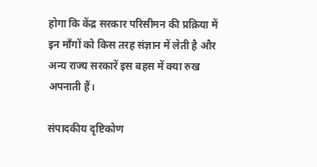होगा कि केंद्र सरकार परिसीमन की प्रक्रिया में इन माँगों को किस तरह संज्ञान में लेती है और अन्य राज्य सरकारें इस बहस में क्या रुख अपनाती हैं।

संपादकीय दृष्टिकोण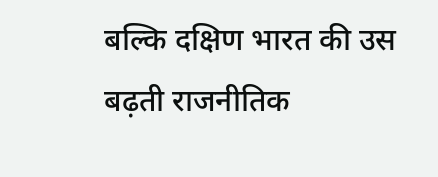बल्कि दक्षिण भारत की उस बढ़ती राजनीतिक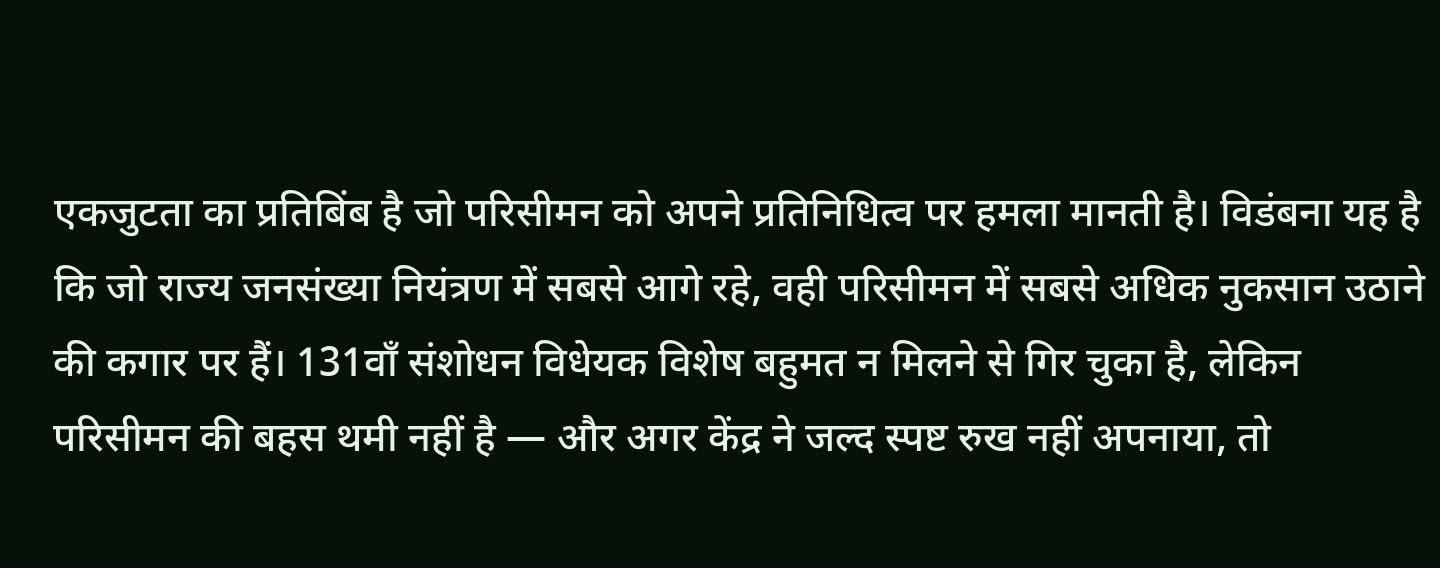एकजुटता का प्रतिबिंब है जो परिसीमन को अपने प्रतिनिधित्व पर हमला मानती है। विडंबना यह है कि जो राज्य जनसंख्या नियंत्रण में सबसे आगे रहे, वही परिसीमन में सबसे अधिक नुकसान उठाने की कगार पर हैं। 131वाँ संशोधन विधेयक विशेष बहुमत न मिलने से गिर चुका है, लेकिन परिसीमन की बहस थमी नहीं है — और अगर केंद्र ने जल्द स्पष्ट रुख नहीं अपनाया, तो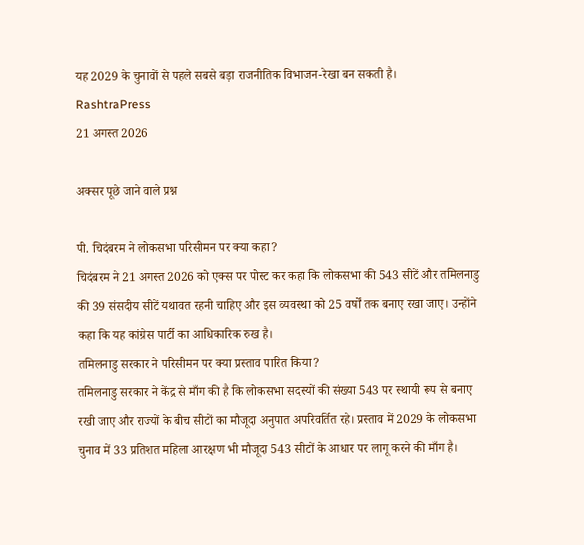यह 2029 के चुनावों से पहले सबसे बड़ा राजनीतिक विभाजन-रेखा बन सकती है।
RashtraPress
21 अगस्त 2026

अक्सर पूछे जाने वाले प्रश्न

पी. चिदंबरम ने लोकसभा परिसीमन पर क्या कहा?
चिदंबरम ने 21 अगस्त 2026 को एक्स पर पोस्ट कर कहा कि लोकसभा की 543 सीटें और तमिलनाडु की 39 संसदीय सीटें यथावत रहनी चाहिए और इस व्यवस्था को 25 वर्षों तक बनाए रखा जाए। उन्होंने कहा कि यह कांग्रेस पार्टी का आधिकारिक रुख है।
तमिलनाडु सरकार ने परिसीमन पर क्या प्रस्ताव पारित किया?
तमिलनाडु सरकार ने केंद्र से माँग की है कि लोकसभा सदस्यों की संख्या 543 पर स्थायी रूप से बनाए रखी जाए और राज्यों के बीच सीटों का मौजूदा अनुपात अपरिवर्तित रहे। प्रस्ताव में 2029 के लोकसभा चुनाव में 33 प्रतिशत महिला आरक्षण भी मौजूदा 543 सीटों के आधार पर लागू करने की माँग है।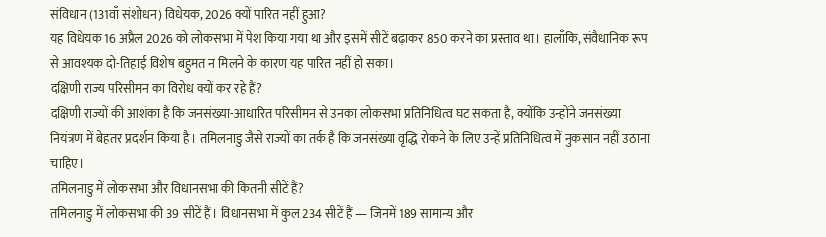संविधान (131वाँ संशोधन) विधेयक, 2026 क्यों पारित नहीं हुआ?
यह विधेयक 16 अप्रैल 2026 को लोकसभा में पेश किया गया था और इसमें सीटें बढ़ाकर 850 करने का प्रस्ताव था। हालाँकि, संवैधानिक रूप से आवश्यक दो-तिहाई विशेष बहुमत न मिलने के कारण यह पारित नहीं हो सका।
दक्षिणी राज्य परिसीमन का विरोध क्यों कर रहे हैं?
दक्षिणी राज्यों की आशंका है कि जनसंख्या-आधारित परिसीमन से उनका लोकसभा प्रतिनिधित्व घट सकता है, क्योंकि उन्होंने जनसंख्या नियंत्रण में बेहतर प्रदर्शन किया है। तमिलनाडु जैसे राज्यों का तर्क है कि जनसंख्या वृद्धि रोकने के लिए उन्हें प्रतिनिधित्व में नुकसान नहीं उठाना चाहिए।
तमिलनाडु में लोकसभा और विधानसभा की कितनी सीटें हैं?
तमिलनाडु में लोकसभा की 39 सीटें हैं। विधानसभा में कुल 234 सीटें हैं — जिनमें 189 सामान्य और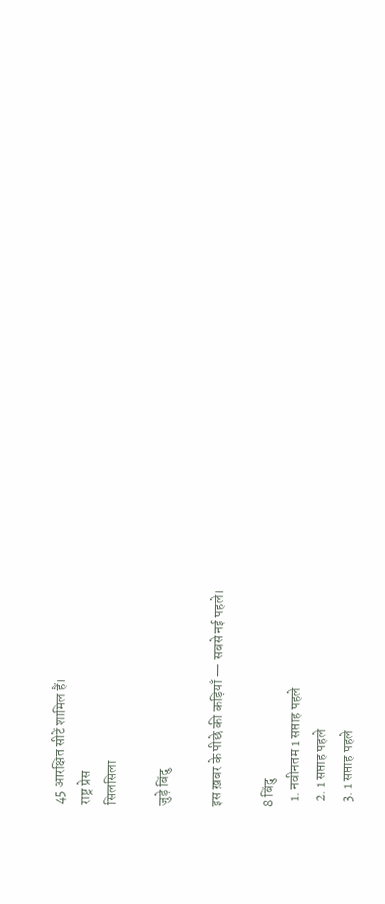45 आरक्षित सीटें शामिल हैं।
राष्ट्र प्रेस
सिलसिला

जुड़े बिंदु

इस ख़बर के पीछे की कड़ियाँ — सबसे नई पहले।

8 बिंदु
  1. नवीनतम 1 सप्ताह पहले
  2. 1 सप्ताह पहले
  3. 1 सप्ताह पहले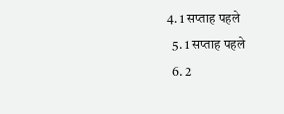4. 1 सप्ताह पहले
  5. 1 सप्ताह पहले
  6. 2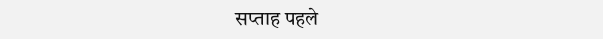सप्ताह पहले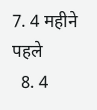7. 4 महीने पहले
  8. 4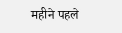महीने पहले